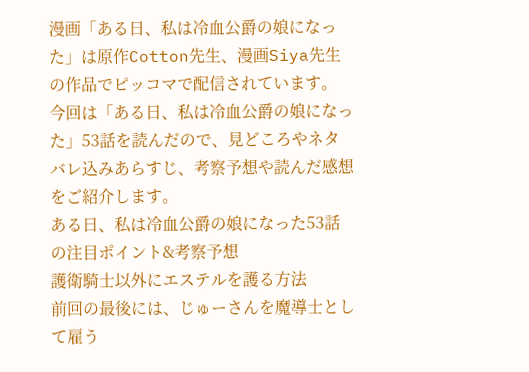漫画「ある日、私は冷血公爵の娘になった」は原作Cotton先生、漫画Siya先生の作品でピッコマで配信されています。
今回は「ある日、私は冷血公爵の娘になった」53話を読んだので、見どころやネタバレ込みあらすじ、考察予想や読んだ感想をご紹介します。
ある日、私は冷血公爵の娘になった53話の注目ポイント&考察予想
護衛騎士以外にエステルを護る方法
前回の最後には、じゅーさんを魔導士として雇う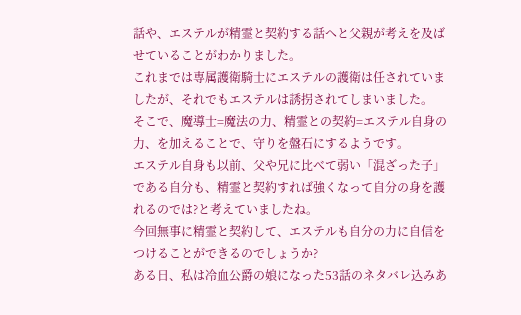話や、エステルが精霊と契約する話へと父親が考えを及ばせていることがわかりました。
これまでは専属護衛騎士にエステルの護衛は任されていましたが、それでもエステルは誘拐されてしまいました。
そこで、魔導士=魔法の力、精霊との契約=エステル自身の力、を加えることで、守りを盤石にするようです。
エステル自身も以前、父や兄に比べて弱い「混ざった子」である自分も、精霊と契約すれば強くなって自分の身を護れるのでは?と考えていましたね。
今回無事に精霊と契約して、エステルも自分の力に自信をつけることができるのでしょうか?
ある日、私は冷血公爵の娘になった53話のネタバレ込みあ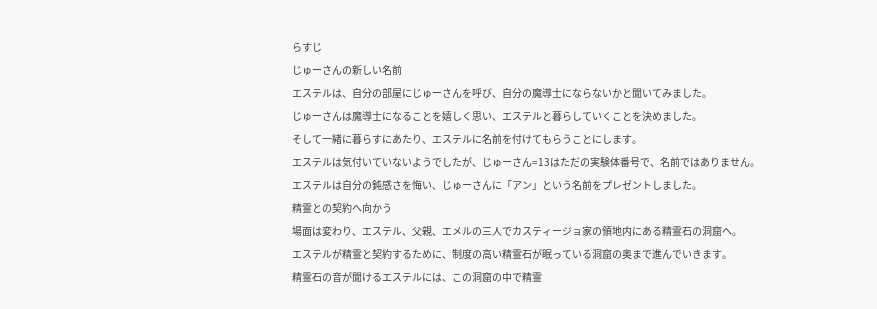らすじ
じゅーさんの新しい名前
エステルは、自分の部屋にじゅーさんを呼び、自分の魔導士にならないかと聞いてみました。
じゅーさんは魔導士になることを嬉しく思い、エステルと暮らしていくことを決めました。
そして一緒に暮らすにあたり、エステルに名前を付けてもらうことにします。
エステルは気付いていないようでしたが、じゅーさん=13はただの実験体番号で、名前ではありません。
エステルは自分の鈍感さを悔い、じゅーさんに「アン」という名前をプレゼントしました。
精霊との契約へ向かう
場面は変わり、エステル、父親、エメルの三人でカスティージョ家の領地内にある精霊石の洞窟へ。
エステルが精霊と契約するために、制度の高い精霊石が眠っている洞窟の奥まで進んでいきます。
精霊石の音が聞けるエステルには、この洞窟の中で精霊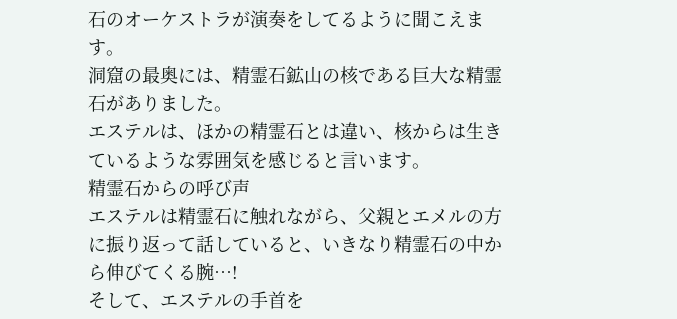石のオーケストラが演奏をしてるように聞こえます。
洞窟の最奥には、精霊石鉱山の核である巨大な精霊石がありました。
エステルは、ほかの精霊石とは違い、核からは生きているような雰囲気を感じると言います。
精霊石からの呼び声
エステルは精霊石に触れながら、父親とエメルの方に振り返って話していると、いきなり精霊石の中から伸びてくる腕…!
そして、エステルの手首を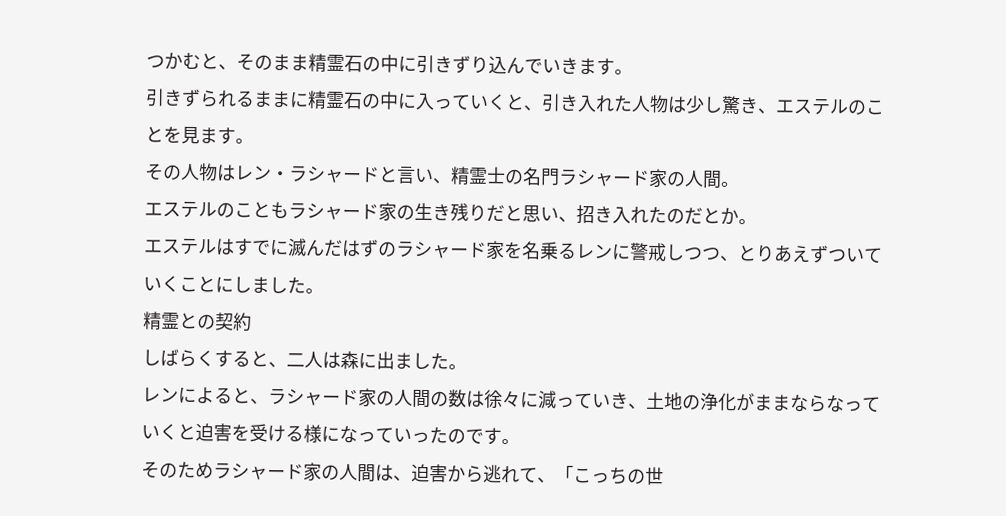つかむと、そのまま精霊石の中に引きずり込んでいきます。
引きずられるままに精霊石の中に入っていくと、引き入れた人物は少し驚き、エステルのことを見ます。
その人物はレン・ラシャードと言い、精霊士の名門ラシャード家の人間。
エステルのこともラシャード家の生き残りだと思い、招き入れたのだとか。
エステルはすでに滅んだはずのラシャード家を名乗るレンに警戒しつつ、とりあえずついていくことにしました。
精霊との契約
しばらくすると、二人は森に出ました。
レンによると、ラシャード家の人間の数は徐々に減っていき、土地の浄化がままならなっていくと迫害を受ける様になっていったのです。
そのためラシャード家の人間は、迫害から逃れて、「こっちの世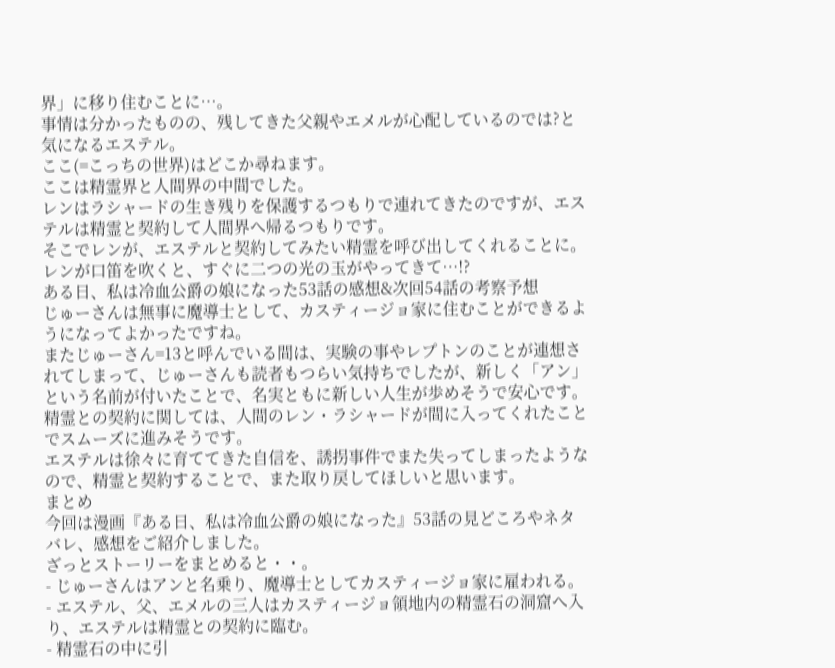界」に移り住むことに…。
事情は分かったものの、残してきた父親やエメルが心配しているのでは?と気になるエステル。
ここ(=こっちの世界)はどこか尋ねます。
ここは精霊界と人間界の中間でした。
レンはラシャードの生き残りを保護するつもりで連れてきたのですが、エステルは精霊と契約して人間界へ帰るつもりです。
そこでレンが、エステルと契約してみたい精霊を呼び出してくれることに。
レンが口笛を吹くと、すぐに二つの光の玉がやってきて…!?
ある日、私は冷血公爵の娘になった53話の感想&次回54話の考察予想
じゅーさんは無事に魔導士として、カスティージョ家に住むことができるようになってよかったですね。
またじゅーさん=13と呼んでいる間は、実験の事やレプトンのことが連想されてしまって、じゅーさんも読者もつらい気持ちでしたが、新しく「アン」という名前が付いたことで、名実ともに新しい人生が歩めそうで安心です。
精霊との契約に関しては、人間のレン・ラシャードが間に入ってくれたことでスムーズに進みそうです。
エステルは徐々に育ててきた自信を、誘拐事件でまた失ってしまったようなので、精霊と契約することで、また取り戻してほしいと思います。
まとめ
今回は漫画『ある日、私は冷血公爵の娘になった』53話の見どころやネタバレ、感想をご紹介しました。
ざっとストーリーをまとめると・・。
- じゅーさんはアンと名乗り、魔導士としてカスティージョ家に雇われる。
- エステル、父、エメルの三人はカスティージョ領地内の精霊石の洞窟へ入り、エステルは精霊との契約に臨む。
- 精霊石の中に引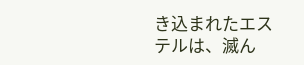き込まれたエステルは、滅ん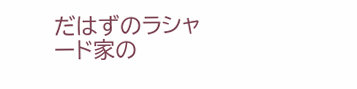だはずのラシャード家の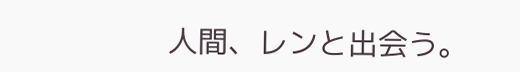人間、レンと出会う。